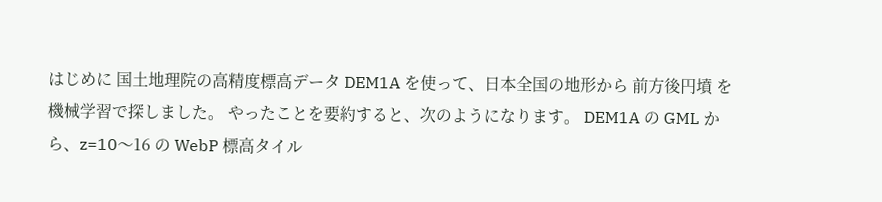はじめに 国土地理院の高精度標高データ DEM1A を使って、日本全国の地形から 前方後円墳 を機械学習で探しました。 やったことを要約すると、次のようになります。 DEM1A の GML から、z=10〜16 の WebP 標高タイル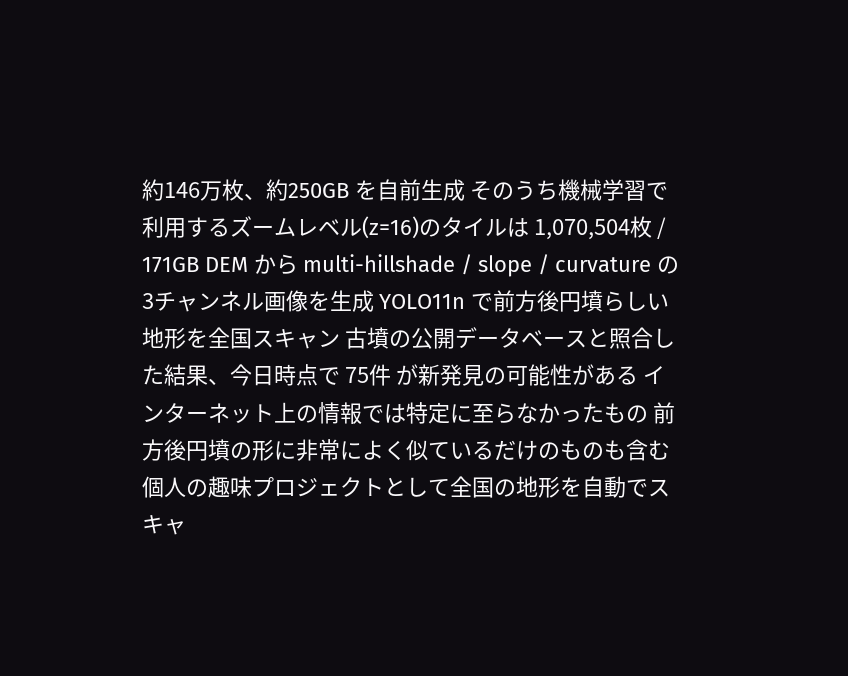約146万枚、約250GB を自前生成 そのうち機械学習で利用するズームレベル(z=16)のタイルは 1,070,504枚 / 171GB DEM から multi-hillshade / slope / curvature の3チャンネル画像を生成 YOLO11n で前方後円墳らしい地形を全国スキャン 古墳の公開データベースと照合した結果、今日時点で 75件 が新発見の可能性がある インターネット上の情報では特定に至らなかったもの 前方後円墳の形に非常によく似ているだけのものも含む 個人の趣味プロジェクトとして全国の地形を自動でスキャ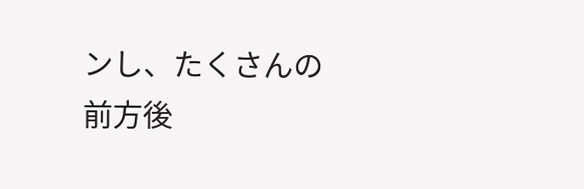ンし、たくさんの前方後